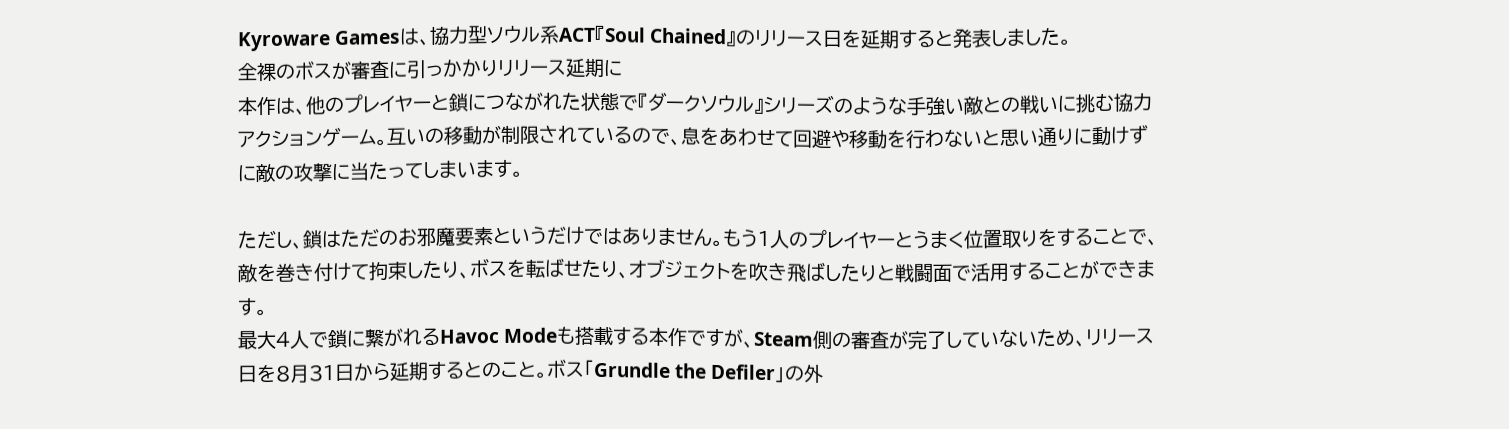Kyroware Gamesは、協力型ソウル系ACT『Soul Chained』のリリース日を延期すると発表しました。
全裸のボスが審査に引っかかりリリース延期に
本作は、他のプレイヤーと鎖につながれた状態で『ダークソウル』シリーズのような手強い敵との戦いに挑む協力アクションゲーム。互いの移動が制限されているので、息をあわせて回避や移動を行わないと思い通りに動けずに敵の攻撃に当たってしまいます。

ただし、鎖はただのお邪魔要素というだけではありません。もう1人のプレイヤーとうまく位置取りをすることで、敵を巻き付けて拘束したり、ボスを転ばせたり、オブジェクトを吹き飛ばしたりと戦闘面で活用することができます。
最大4人で鎖に繋がれるHavoc Modeも搭載する本作ですが、Steam側の審査が完了していないため、リリース日を8月31日から延期するとのこと。ボス「Grundle the Defiler」の外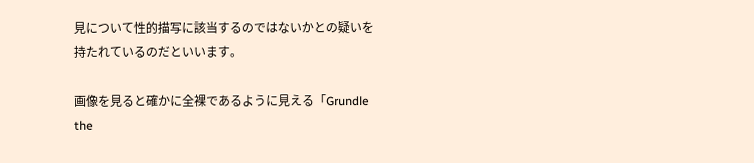見について性的描写に該当するのではないかとの疑いを持たれているのだといいます。

画像を見ると確かに全裸であるように見える「Grundle the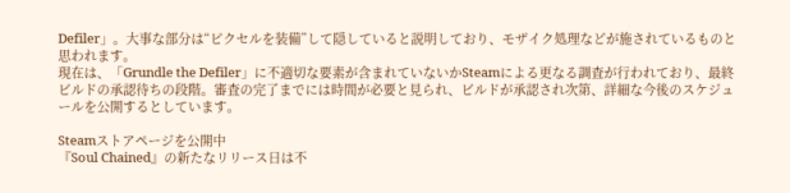Defiler」。大事な部分は“ピクセルを装備”して隠していると説明しており、モザイク処理などが施されているものと思われます。
現在は、「Grundle the Defiler」に不適切な要素が含まれていないかSteamによる更なる調査が行われており、最終ビルドの承認待ちの段階。審査の完了までには時間が必要と見られ、ビルドが承認され次第、詳細な今後のスケジュールを公開するとしています。

Steamストアページを公開中
『Soul Chained』の新たなリリース日は不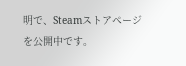明で、Steamストアページを公開中です。